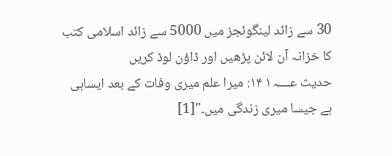30 سے زائد لینگوئجز میں 5000 سے زائد اسلامی کتب کا خزانہ آن لائن پڑھیں اور ڈاؤن لوڈ کریں
حدیث عــــہ۱ ۱۴: میرا علم میری وفات کے بعد ایساہی ہے جیسا میری زندگی میں۔"[1]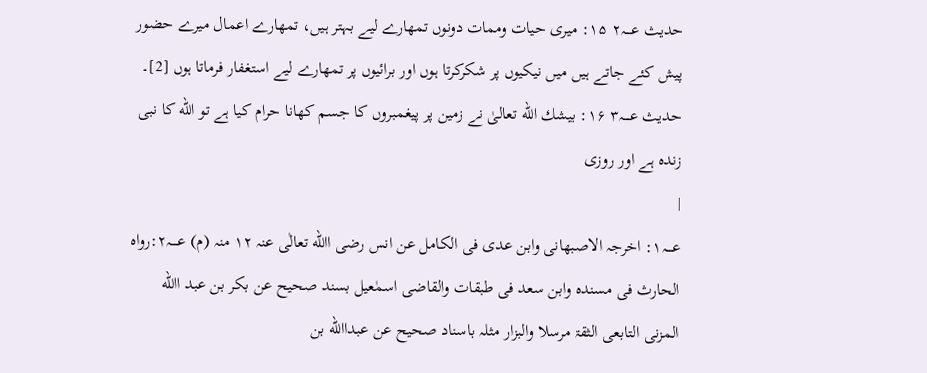حدیث عــــہ۲ ۱۵: میری حیات وممات دونوں تمھارے لیے بہتر ہیں، تمھارے اعمال میرے حضور پیش کئے جاتے ہیں میں نیکیوں پر شکرکرتا ہوں اور برائیوں پر تمھارے لیے استغفار فرماتا ہوں [2]۔
حدیث عــــہ۳ ۱۶: بیشك الله تعالیٰ نے زمین پر پیغمبروں کا جسم کھانا حرام کیا ہے تو الله کا نبی زندہ ہے اور روزی
|
عــــہ۱: اخرجہ الاصبھانی وابن عدی فی الکامل عن انس رضی االله تعالٰی عنہ ۱۲ منہ (م) عــــہ۲:رواہ الحارث فی مسندہ وابن سعد فی طبقات والقاضی اسمٰعیل بسند صحیح عن بکر بن عبد االله المزنی التابعی الثقۃ مرسلا والبزار مثلہ باسناد صحیح عن عبداالله بن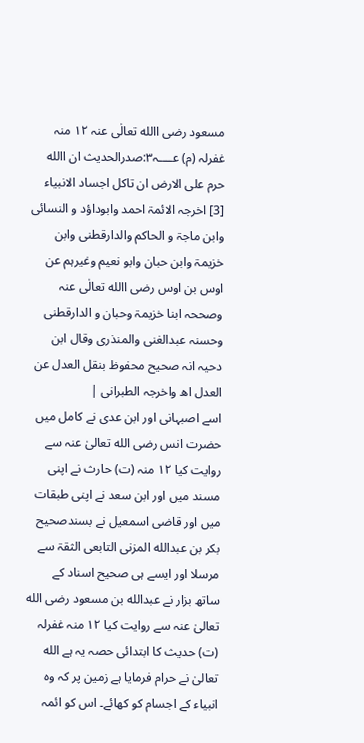مسعود رضی االله تعالٰی عنہ ۱۲ منہ غفرلہ (م) عــــہ۳:صدرالحدیث ان االله حرم علی الارض ان تاکل اجساد الانبیاء [3] اخرجہ الائمۃ احمد وابوداؤد و النسائی وابن ماجۃ و الحاکم والدارقطنی وابن خزیمۃ وابن حبان وابو نعیم وغیرہم عن اوس بن اوس رضی االله تعالٰی عنہ وصححہ ابنا خزیمۃ وحبان و الدارقطنی وحسنہ عبدالغنی والمنذری وقال ابن دحیہ انہ صحیح محفوظ بنقل العدل عن العدل اھ واخرجہ الطبرانی |
اسے اصبہانی اور ابن عدی نے کامل میں حضرت انس رضی الله تعالیٰ عنہ سے روایت کیا ۱۲ منہ (ت) حارث نے اپنی مسند میں اور ابن سعد نے اپنی طبقات میں اور قاضی اسمعیل نے بسندصحیح بکر بن عبدالله المزنی التابعی الثقۃ سے مرسلا اور ایسے ہی صحیح اسناد کے ساتھ بزار نے عبدالله بن مسعود رضی الله تعالیٰ عنہ سے روایت کیا ۱۲ منہ غفرلہ (ت) حدیث کا ابتدائی حصہ یہ ہے الله تعالیٰ نے حرام فرمایا ہے زمین پر کہ وہ انبیاء کے اجسام کو کھائے۔ اس کو ائمہ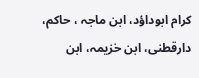کرام ابوداؤد، ابن ماجہ ، حاکم، دارقطنی، ابن خزیمہ، ابن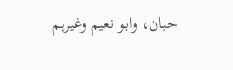حبان، وابو نعیم وغیرہم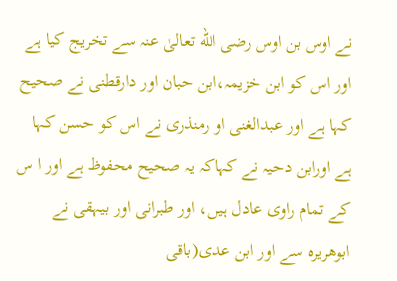نے اوس بن اوس رضی الله تعالیٰ عنہ سے تخریج کیا ہے اور اس کو ابن خزیمہ،ابن حبان اور دارقطنی نے صحیح کہا ہے اور عبدالغنی او رمنذری نے اس کو حسن کہا ہے اورابن دحیہ نے کہاکہ یہ صحیح محفوظ ہے اور ا س کے تمام راوی عادل ہیں، اور طبرانی اور بیہقی نے ابوھریرہ سے اور ابن عدی(باقی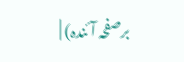برصفحہ آئندہ) |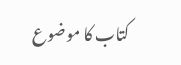کتاب کا موضوع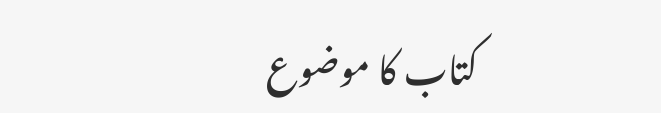کتاب کا موضوع